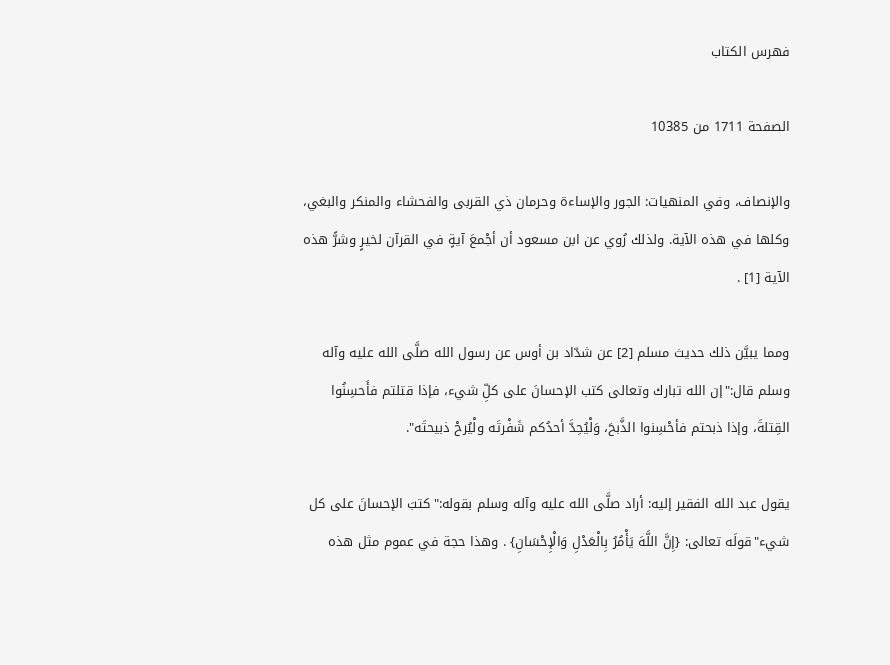فهرس الكتاب

الصفحة 1711 من 10385

والإنصاف، وفي المنهيات: الجور والإساءة وحرمان ذي القربى والفحشاء والمنكر والبغي، وكلها في هذه الآية. ولذلك رُوي عن ابن مسعود أن أجْمعَ آيةٍ في القرآن لخيرٍ وشرًّ هذه الآية [1] .

ومما يبيَّن ذلك حديث مسلم [2] عن شدّاد بن أوس عن رسول الله صلَّى الله عليه وآله وسلم قال:"إن الله تبارك وتعالى كتب الإحسانَ على كلِّ شيء، فإذا قتلتم فأَحسِنُوا القِتلةَ، وإذا ذبحتم فأحْسِنوا الذَّبحَ، وَلْيُحِدَّ أحدُكم شَفْرتَه ولْيُرحْ ذبيحتَه".

يقول عبد الله الفقير إليه: أراد صلَّى الله عليه وآله وسلم بقوله:"كتبَ الإحسانَ على كل شيء"قولَه تعالى: {إِنَّ اللَّهَ يَأْمُرُ بِالْعَدْلِ وَالْإِحْسَانِ} . وهذا حجة في عموم مثل هذه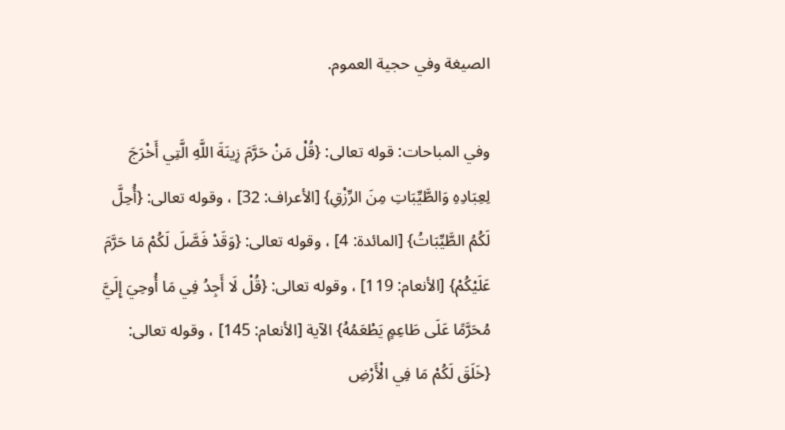الصيغة وفي حجية العموم.

وفي المباحات: قوله تعالى: {قُلْ مَنْ حَرَّمَ زِينَةَ اللَّهِ الَّتِي أَخْرَجَ لِعِبَادِهِ وَالطَّيِّبَاتِ مِنَ الرِّزْقِ} [الأعراف: 32] ، وقوله تعالى: {أُحِلَّ لَكُمُ الطَّيِّبَاتُ} [المائدة: 4] ، وقوله تعالى: {وَقَدْ فَصَّلَ لَكُمْ مَا حَرَّمَ عَلَيْكُمْ} [الأنعام: 119] ، وقوله تعالى: {قُلْ لَا أَجِدُ فِي مَا أُوحِيَ إِلَيَّ مُحَرَّمًا عَلَى طَاعِمٍ يَطْعَمُهُ} الآية [الأنعام: 145] ، وقوله تعالى: {خَلَقَ لَكُمْ مَا فِي الْأَرْضِ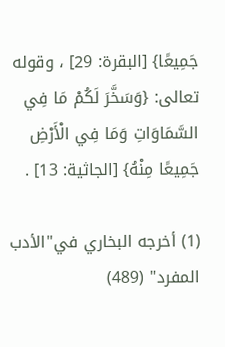جَمِيعًا} [البقرة: 29] ، وقوله تعالى: {وَسَخَّرَ لَكُمْ مَا فِي السَّمَاوَاتِ وَمَا فِي الْأَرْضِ جَمِيعًا مِنْهُ} [الجاثية: 13] .

(1) أخرجه البخاري في"الأدب المفرد" (489)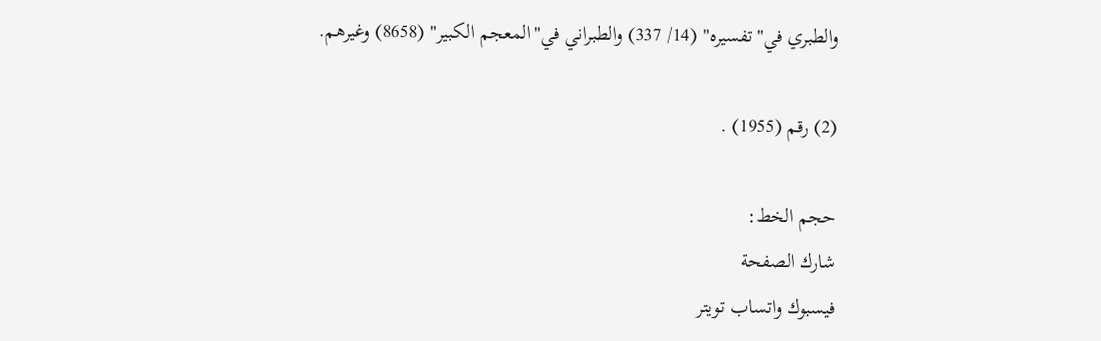والطبري في"تفسيره" (14/ 337) والطبراني في"المعجم الكبير" (8658) وغيرهم.

(2) رقم (1955) .

حجم الخط:
شارك الصفحة
فيسبوك واتساب تويتر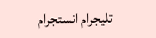تليجرام انستجرام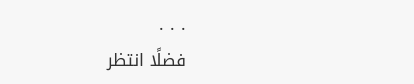. . .
فضلًا انتظر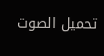تحميل الصوت